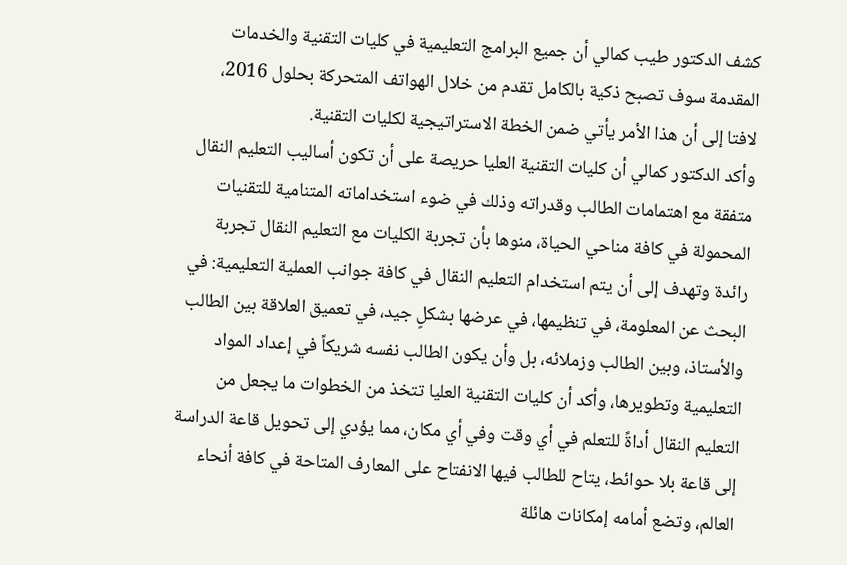كشف الدكتور طيب كمالي أن جميع البرامج التعليمية في كليات التقنية والخدمات المقدمة سوف تصبح ذكية بالكامل تقدم من خلال الهواتف المتحركة بحلول 2016، لافتا إلى أن هذا الأمر يأتي ضمن الخطة الاستراتيجية لكليات التقنية.
وأكد الدكتور كمالي أن كليات التقنية العليا حريصة على أن تكون أساليب التعليم النقال متفقة مع اهتمامات الطالب وقدراته وذلك في ضوء استخداماته المتنامية للتقنيات المحمولة في كافة مناحي الحياة، منوها بأن تجربة الكليات مع التعليم النقال تجربة رائدة وتهدف إلى أن يتم استخدام التعليم النقال في كافة جوانب العملية التعليمية: في البحث عن المعلومة، في تنظيمها، في عرضها بشكلٍ جيد، في تعميق العلاقة بين الطالب والأستاذ، وبين الطالب وزملائه، بل وأن يكون الطالب نفسه شريكاً في إعداد المواد التعليمية وتطويرها، وأكد أن كليات التقنية العليا تتخذ من الخطوات ما يجعل من التعليم النقال أداةً للتعلم في أي وقت وفي أي مكان، مما يؤدي إلى تحويل قاعة الدراسة إلى قاعة بلا حوائط، يتاح للطالب فيها الانفتاح على المعارف المتاحة في كافة أنحاء العالم، وتضع أمامه إمكانات هائلة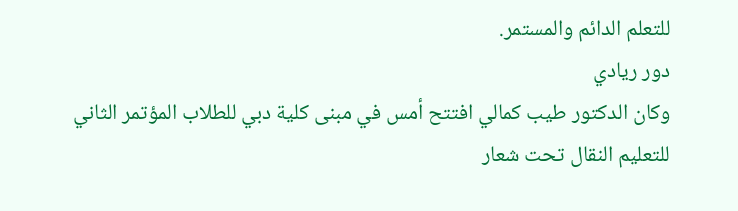للتعلم الدائم والمستمر.
دور ريادي
وكان الدكتور طيب كمالي افتتح أمس في مبنى كلية دبي للطلاب المؤتمر الثاني للتعليم النقال تحت شعار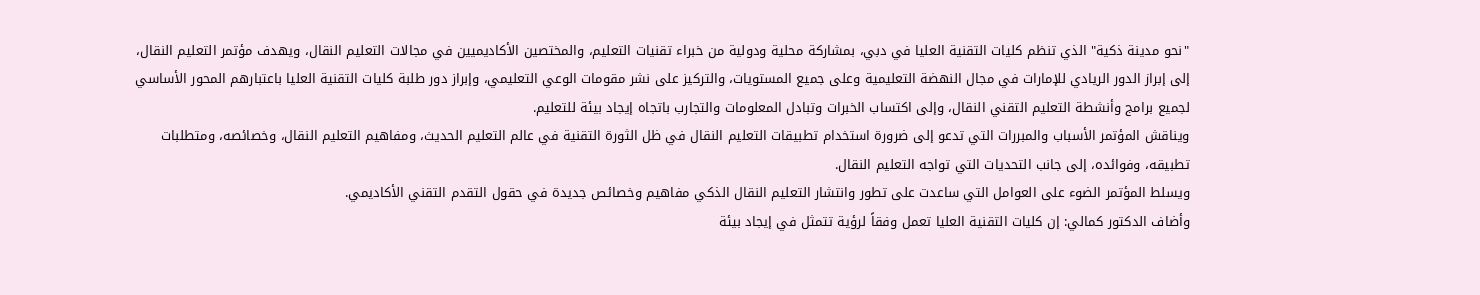"نحو مدينة ذكية" الذي تنظم كليات التقنية العليا في دبي، بمشاركة محلية ودولية من خبراء تقنيات التعليم، والمختصين الأكاديميين في مجالات التعليم النقال، ويهدف مؤتمر التعليم النقال، إلى إبراز الدور الريادي للإمارات في مجال النهضة التعليمية وعلى جميع المستويات، والتركيز على نشر مقومات الوعي التعليمي، وإبراز دور طلبة كليات التقنية العليا باعتبارهم المحور الأساسي لجميع برامج وأنشطة التعليم التقني النقال، وإلى اكتساب الخبرات وتبادل المعلومات والتجارب باتجاه إيجاد بيئة للتعليم.
ويناقش المؤتمر الأسباب والمبررات التي تدعو إلى ضرورة استخدام تطبيقات التعليم النقال في ظل الثورة التقنية في عالم التعليم الحديث، ومفاهيم التعليم النقال، وخصائصه، ومتطلبات تطبيقه، وفوائده، إلى جانب التحديات التي تواجه التعليم النقال.
ويسلط المؤتمر الضوء على العوامل التي ساعدت على تطور وانتشار التعليم النقال الذكي مفاهيم وخصائص جديدة في حقول التقدم التقني الأكاديمي.
وأضاف الدكتور كمالي: إن كليات التقنية العليا تعمل وفقاً لرؤية تتمثل في إيجاد بيئة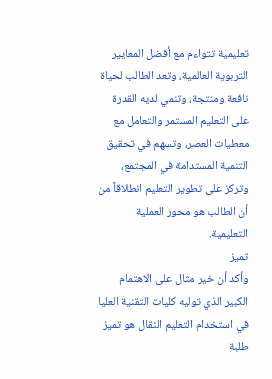تعليمية تتواءم مع أفضل المعايير التربوية العالمية، وتعد الطالب لحياة نافعة ومنتجة، وتنمي لديه القدرة على التعليم المستمر والتعامل مع معطيات العصر، وتسهم في تحقيق التنمية المستدامة في المجتمع، وتركز على تطوير التعليم انطلاقاً من أن الطالب هو محور العملية التعليمية.
تميز
وأكد أن خير مثال على الاهتمام الكبير الذي توليه كليات التقنية العليا في استخدام التعليم النقال هو تميز طلبة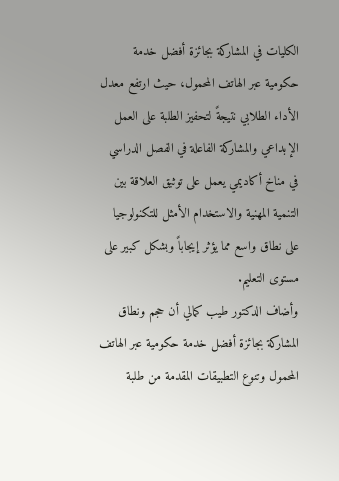الكليات في المشاركة بجائزة أفضل خدمة حكومية عبر الهاتف المحمول، حيث ارتفع معدل الأداء الطلابي نتيجةً لتحفيز الطلبة على العمل الإبداعي والمشاركة الفاعلة في الفصل الدراسي في مناخ أكاديمي يعمل على توثيق العلاقة بين التنمية المهنية والاستخدام الأمثل للتكنولوجيا على نطاق واسع مما يؤثر إيجاباً وبشكل كبير على مستوى التعليم.
وأضاف الدكتور طيب كمالي أن حجم ونطاق المشاركة بجائزة أفضل خدمة حكومية عبر الهاتف المحمول وتنوع التطبيقات المقدمة من طلبة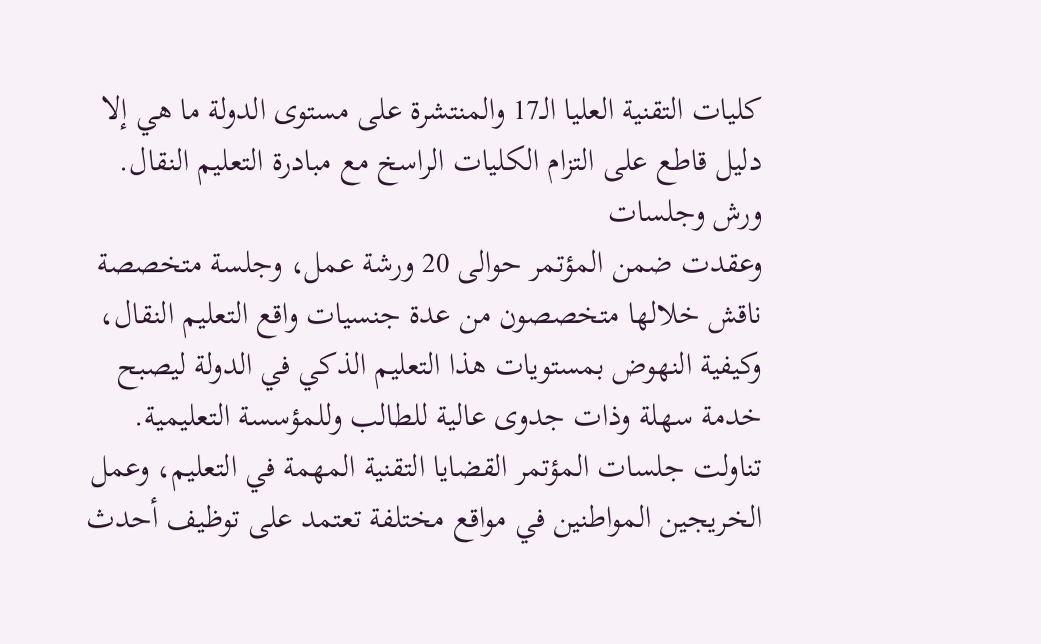كليات التقنية العليا الـ17 والمنتشرة على مستوى الدولة ما هي إلا دليل قاطع على التزام الكليات الراسخ مع مبادرة التعليم النقال.
ورش وجلسات
وعقدت ضمن المؤتمر حوالى 20 ورشة عمل، وجلسة متخصصة ناقش خلالها متخصصون من عدة جنسيات واقع التعليم النقال، وكيفية النهوض بمستويات هذا التعليم الذكي في الدولة ليصبح خدمة سهلة وذات جدوى عالية للطالب وللمؤسسة التعليمية.
تناولت جلسات المؤتمر القضايا التقنية المهمة في التعليم، وعمل الخريجين المواطنين في مواقع مختلفة تعتمد على توظيف أحدث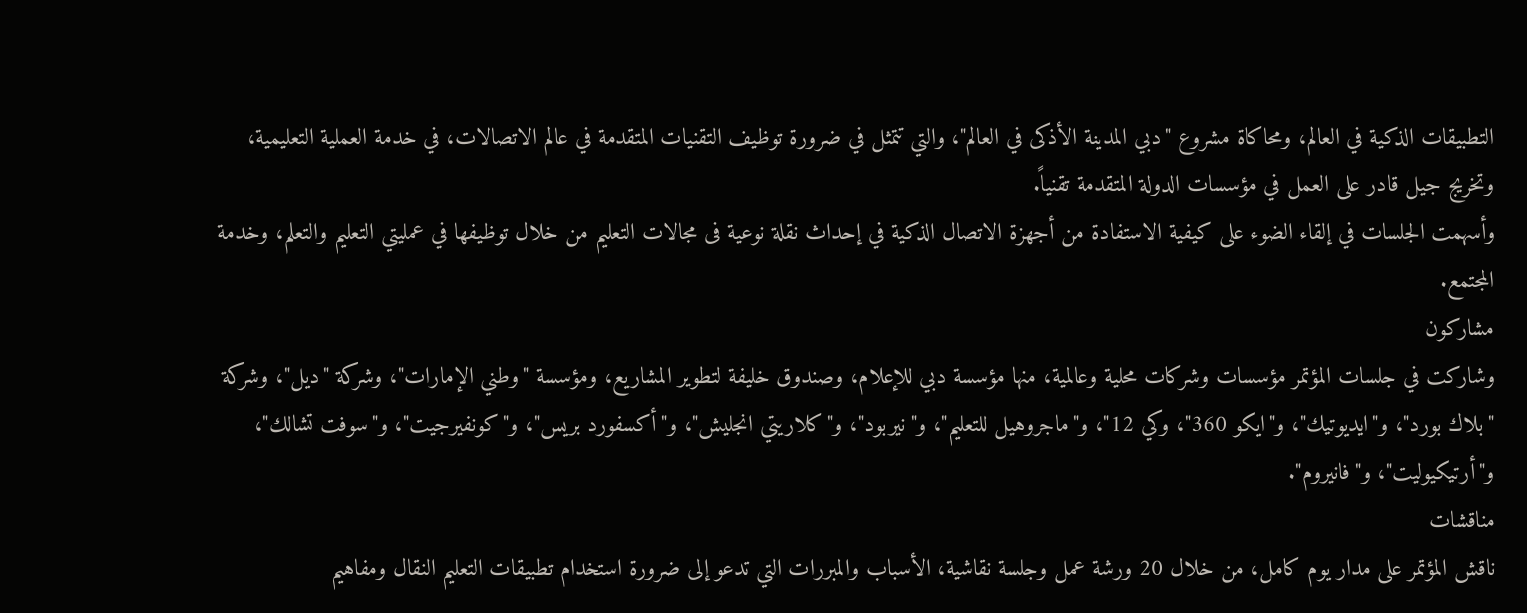التطبيقات الذكية في العالم، ومحاكاة مشروع "دبي المدينة الأذكى في العالم"، والتي تتمثل في ضرورة توظيف التقنيات المتقدمة في عالم الاتصالات، في خدمة العملية التعليمية، وتخريج جيل قادر على العمل في مؤسسات الدولة المتقدمة تقنياً.
وأسهمت الجلسات في إلقاء الضوء على كيفية الاستفادة من أجهزة الاتصال الذكية في إحداث نقلة نوعية فى مجالات التعليم من خلال توظيفها في عمليتي التعليم والتعلم، وخدمة المجتمع.
مشاركون
وشاركت في جلسات المؤتمر مؤسسات وشركات محلية وعالمية، منها مؤسسة دبي للإعلام، وصندوق خليفة لتطوير المشاريع، ومؤسسة "وطني الإمارات"، وشركة "ديل"، وشركة "بلاك بورد"، و"ايديوتيك"، و"ايكو 360"، وكي 12"، و"ماجروهيل للتعليم"، و"نيربود"، و"كلاريتي انجليش"، و"أكسفورد بريس"، و"كونفيرجيت"، و"سوفت تشالك"، و"أرتيكيوليت"، و"فانيروم".
مناقشات
ناقش المؤتمر على مدار يوم كامل، من خلال 20 ورشة عمل وجلسة نقاشية، الأسباب والمبررات التي تدعو إلى ضرورة استخدام تطبيقات التعليم النقال ومفاهيم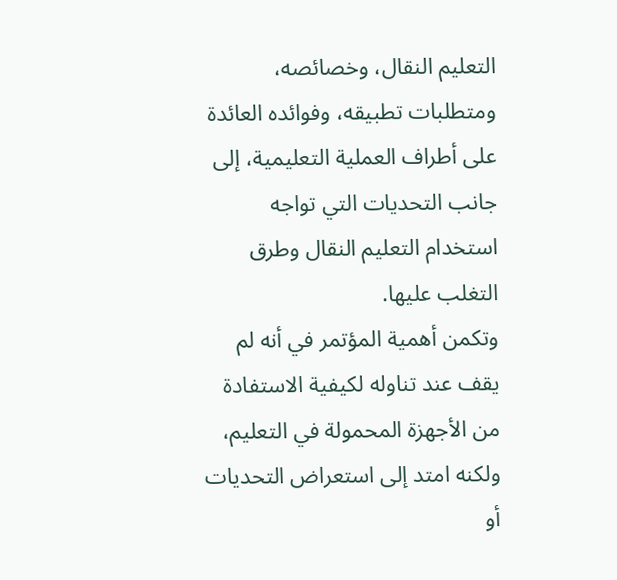التعليم النقال، وخصائصه، ومتطلبات تطبيقه، وفوائده العائدة على أطراف العملية التعليمية، إلى جانب التحديات التي تواجه استخدام التعليم النقال وطرق التغلب عليها.
وتكمن أهمية المؤتمر في أنه لم يقف عند تناوله لكيفية الاستفادة من الأجهزة المحمولة في التعليم، ولكنه امتد إلى استعراض التحديات أو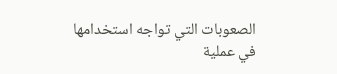الصعوبات التي تواجه استخدامها في عملية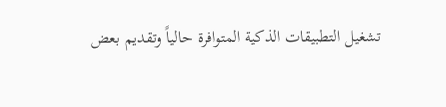تشغيل التطبيقات الذكية المتوافرة حالياً وتقديم بعض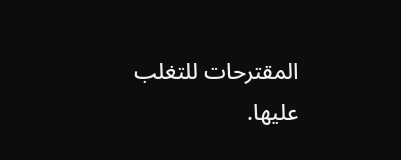المقترحات للتغلب عليها.